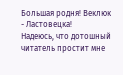Большая родня! Веклюк - Ластовецка!
Надеюсь, что дотошный читатель простит мне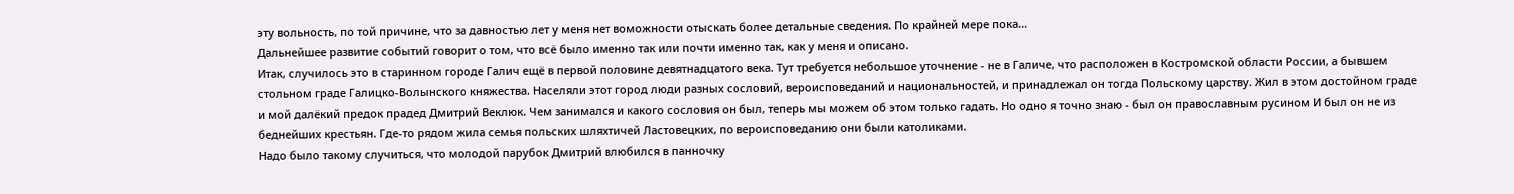эту вольность, по той причине, что за давностью лет у меня нет воможности отыскать более детальные сведения. По крайней мере пока...
Дальнейшее развитие событий говорит о том, что всё было именно так или почти именно так, как у меня и описано.
Итак, случилось это в старинном городе Галич ещё в первой половине девятнадцатого века. Тут требуется небольшое уточнение - не в Галиче, что расположен в Костромской области России, а бывшем стольном граде Галицко-Волынского княжества. Населяли этот город люди разных сословий, вероисповеданий и национальностей, и принадлежал он тогда Польскому царству. Жил в этом достойном граде и мой далёкий предок прадед Дмитрий Веклюк. Чем занимался и какого сословия он был, теперь мы можем об этом только гадать. Но одно я точно знаю - был он православным русином И был он не из беднейших крестьян. Где-то рядом жила семья польских шляхтичей Ластовецких, по вероисповеданию они были католиками.
Надо было такому случиться, что молодой парубок Дмитрий влюбился в панночку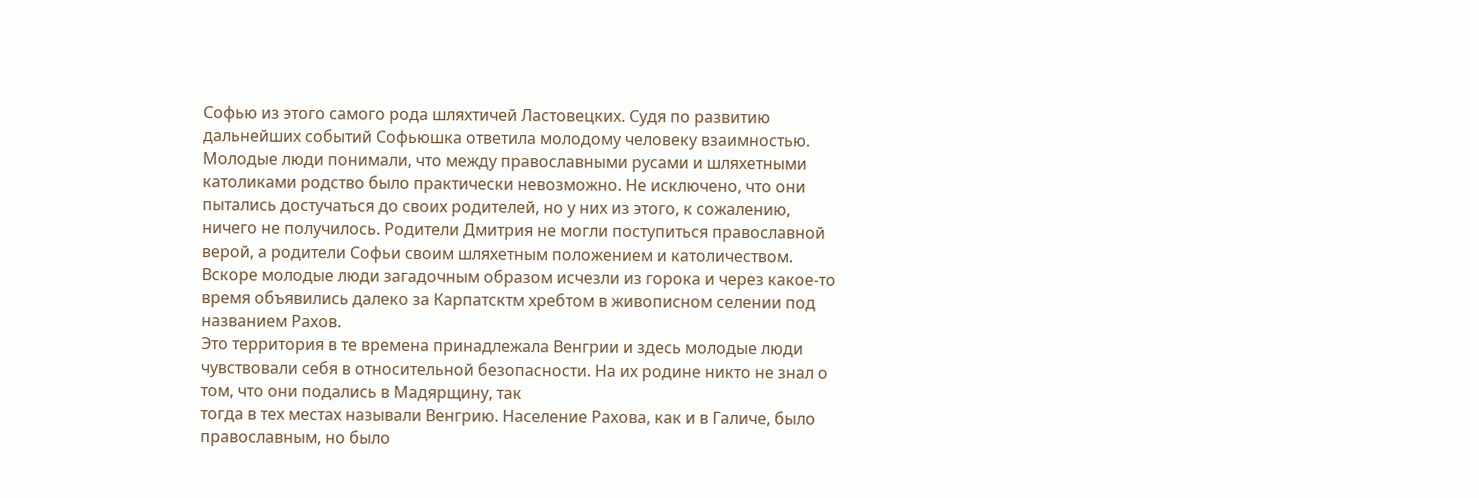Софью из этого самого рода шляхтичей Ластовецких. Судя по развитию дальнейших событий Софьюшка ответила молодому человеку взаимностью.
Молодые люди понимали, что между православными русами и шляхетными католиками родство было практически невозможно. Не исключено, что они пытались достучаться до своих родителей, но у них из этого, к сожалению, ничего не получилось. Родители Дмитрия не могли поступиться православной верой, а родители Софьи своим шляхетным положением и католичеством.
Вскоре молодые люди загадочным образом исчезли из горока и через какое-то время объявились далеко за Карпатсктм хребтом в живописном селении под названием Рахов.
Это территория в те времена принадлежала Венгрии и здесь молодые люди чувствовали себя в относительной безопасности. На их родине никто не знал о том, что они подались в Мадярщину, так
тогда в тех местах называли Венгрию. Население Рахова, как и в Галиче, было православным, но было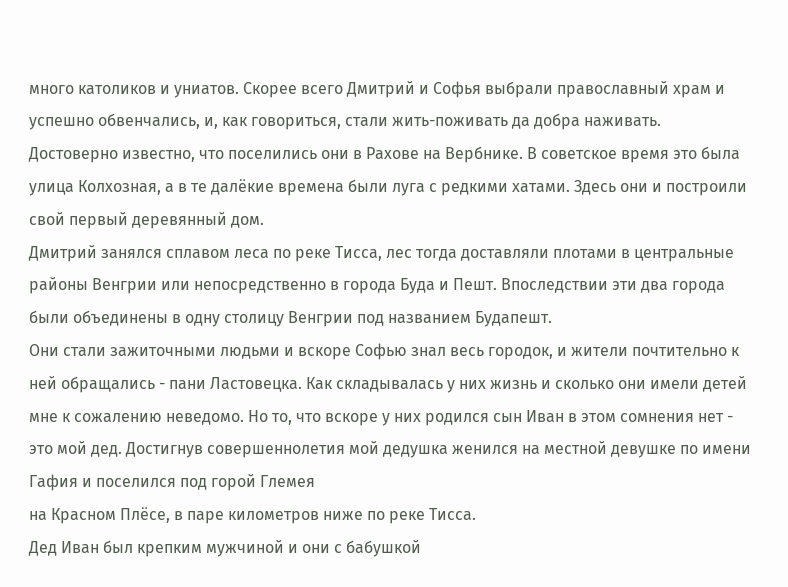много католиков и униатов. Скорее всего Дмитрий и Софья выбрали православный храм и успешно обвенчались, и, как говориться, стали жить-поживать да добра наживать.
Достоверно известно, что поселились они в Рахове на Вербнике. В советское время это была улица Колхозная, а в те далёкие времена были луга с редкими хатами. Здесь они и построили свой первый деревянный дом.
Дмитрий занялся сплавом леса по реке Тисса, лес тогда доставляли плотами в центральные районы Венгрии или непосредственно в города Буда и Пешт. Впоследствии эти два города были объединены в одну столицу Венгрии под названием Будапешт.
Они стали зажиточными людьми и вскоре Софью знал весь городок, и жители почтительно к ней обращались - пани Ластовецка. Как складывалась у них жизнь и сколько они имели детей мне к сожалению неведомо. Но то, что вскоре у них родился сын Иван в этом сомнения нет - это мой дед. Достигнув совершеннолетия мой дедушка женился на местной девушке по имени Гафия и поселился под горой Глемея
на Красном Плёсе, в паре километров ниже по реке Тисса.
Дед Иван был крепким мужчиной и они с бабушкой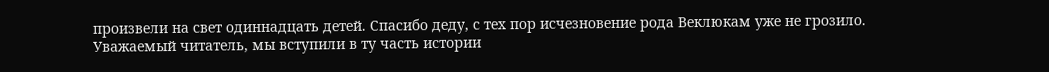произвели на свет одиннадцать детей. Спасибо деду, с тех пор исчезновение рода Веклюкам уже не грозило.
Уважаемый читатель, мы вступили в ту часть истории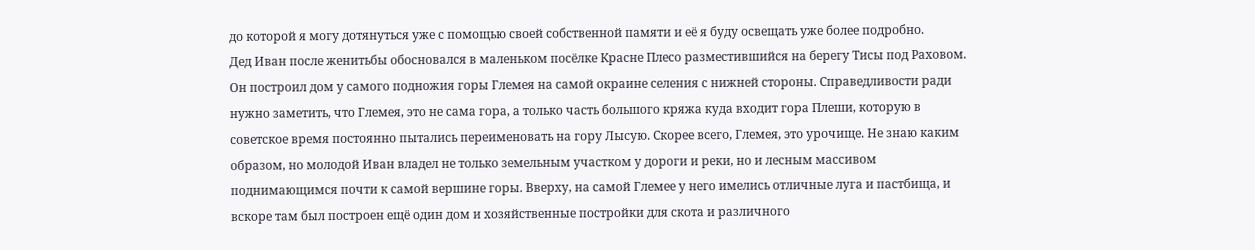до которой я могу дотянуться уже с помощью своей собственной памяти и её я буду освещать уже более подробно.
Дед Иван после женитьбы обосновался в маленьком посёлке Красне Плесо разместившийся на берегу Тисы под Раховом.
Он построил дом у самого подножия горы Глемея на самой окраине селения с нижней стороны. Справедливости ради нужно заметить, что Глемея, это не сама гора, а только часть большого кряжа куда входит гора Плеши, которую в советское время постоянно пытались переименовать на гору Лысую. Скорее всего, Глемея, это урочище. Не знаю каким образом, но молодой Иван владел не только земельным участком у дороги и реки, но и лесным массивом поднимающимся почти к самой вершине горы. Вверху, на самой Глемее у него имелись отличные луга и пастбища, и вскоре там был построен ещё один дом и хозяйственные постройки для скота и различного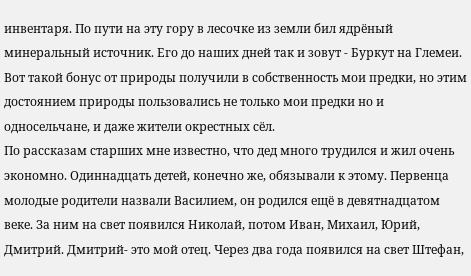инвентаря. По пути на эту гору в лесочке из земли бил ядрёный минеральный источник. Его до наших дней так и зовут - Буркут на Глемеи. Вот такой бонус от природы получили в собственность мои предки, но этим достоянием природы пользовались не только мои предки но и односельчане, и даже жители окрестных сёл.
По рассказам старших мне известно, что дед много трудился и жил очень экономно. Одиннадцать детей, конечно же, обязывали к этому. Первенца молодые родители назвали Василием, он родился ещё в девятнадцатом веке. За ним на свет появился Николай, потом Иван, Михаил, Юрий, Дмитрий. Дмитрий- это мой отец. Через два года появился на свет Штефан,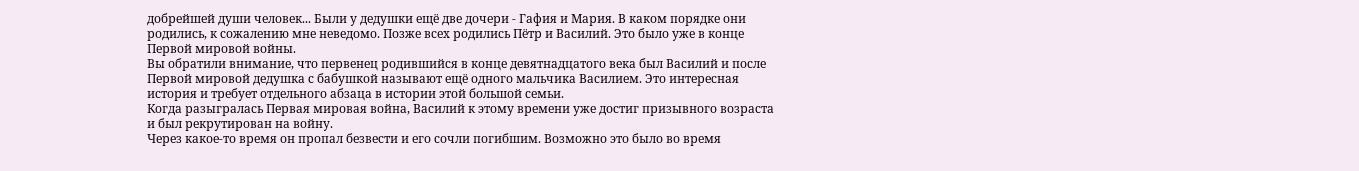добрейшей души человек... Были у дедушки ещё две дочери - Гафия и Мария. В каком порядке они родились, к сожалению мне неведомо. Позже всех родились Пётр и Василий. Это было уже в конце Первой мировой войны.
Вы обратили внимание, что первенец родившийся в конце девятнадцатого века был Василий и после Первой мировой дедушка с бабушкой называют ещё одного мальчика Василием. Это интересная история и требует отдельного абзаца в истории этой большой семьи.
Когда разыгралась Первая мировая война, Василий к этому времени уже достиг призывного возраста и был рекрутирован на войну.
Через какое-то время он пропал безвести и его сочли погибшим. Возможно это было во время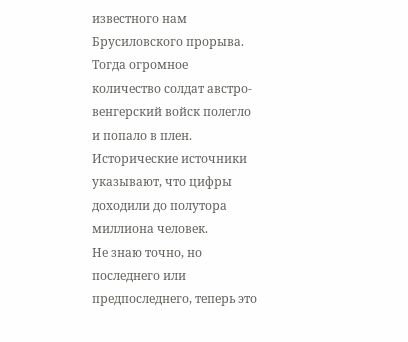известного нам Брусиловского прорыва. Тогда огромное количество солдат австро-венгерский войск полегло и попало в плен. Исторические источники указывают, что цифры доходили до полутора миллиона человек.
Не знаю точно, но последнего или предпоследнего, теперь это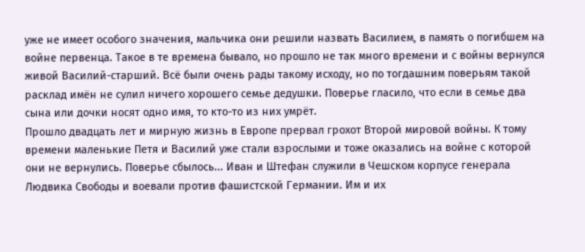уже не имеет особого значения, мальчика они решили назвать Василием, в память о погибшем на войне первенца. Такое в те времена бывало, но прошло не так много времени и с войны вернулся живой Василий-старший. Всё были очень рады такому исходу, но по тогдашним поверьям такой расклад имён не сулил ничего хорошего семье дедушки. Поверье гласило, что если в семье два сына или дочки носят одно имя, то кто-то из них умрёт.
Прошло двадцать лет и мирную жизнь в Европе прервал грохот Второй мировой войны. К тому времени маленькие Петя и Василий уже стали взрослыми и тоже оказались на войне с которой они не вернулись. Поверье сбылось... Иван и Штефан служили в Чешском корпусе генерала Людвика Свободы и воевали против фашистской Германии. Им и их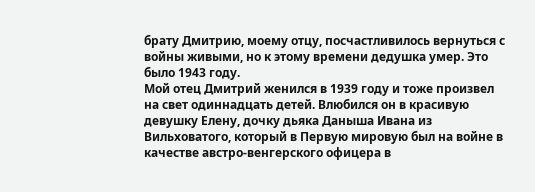брату Дмитрию, моему отцу, посчастливилось вернуться с войны живыми, но к этому времени дедушка умер. Это было 1943 году.
Мой отец Дмитрий женился в 1939 году и тоже произвел на свет одиннадцать детей. Влюбился он в красивую девушку Елену, дочку дьяка Даныша Ивана из Вильховатого, который в Первую мировую был на войне в качестве австро-венгерского офицера в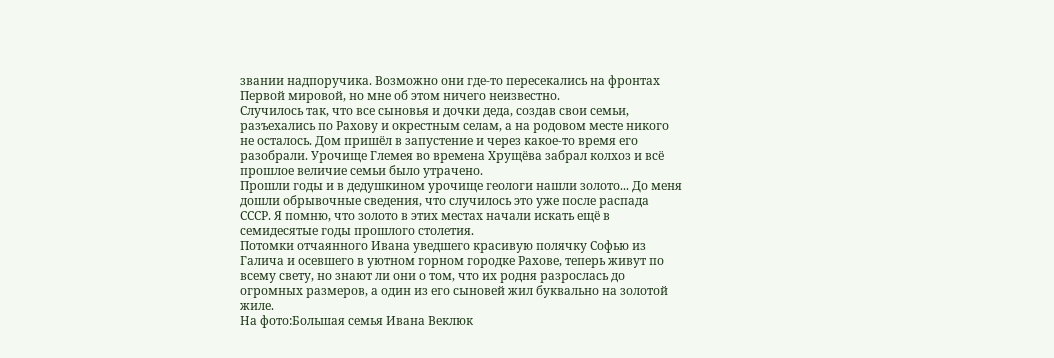звании надпоручика. Возможно они где-то пересекались на фронтах Первой мировой, но мне об этом ничего неизвестно.
Случилось так, что все сыновья и дочки деда, создав свои семьи, разъехались по Рахову и окрестным селам, а на родовом месте никого не осталось. Дом пришёл в запустение и через какое-то время его разобрали. Урочище Глемея во времена Хрущёва забрал колхоз и всё прошлое величие семьи было утрачено.
Прошли годы и в дедушкином урочище геологи нашли золото... До меня дошли обрывочные сведения, что случилось это уже после распада СССР. Я помню, что золото в этих местах начали искать ещё в семидесятые годы прошлого столетия.
Потомки отчаянного Ивана уведшего красивую полячку Софью из Галича и осевшего в уютном горном городке Рахове, теперь живут по всему свету, но знают ли они о том, что их родня разрослась до огромных размеров, а один из его сыновей жил буквально на золотой жиле.
На фото:Большая семья Ивана Веклюк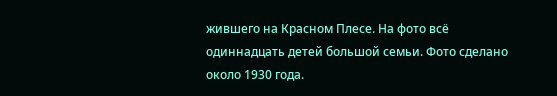жившего на Красном Плесе. На фото всё одиннадцать детей большой семьи. Фото сделано около 1930 года.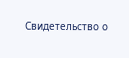Свидетельство о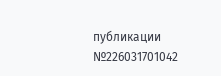публикации №226031701042